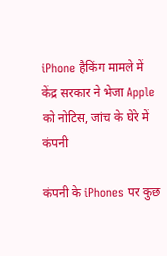iPhone हैकिंग मामले में केंद्र सरकार ने भेजा Apple को नोटिस, जांच के घेरे में कंपनी

कंपनी के iPhones पर कुछ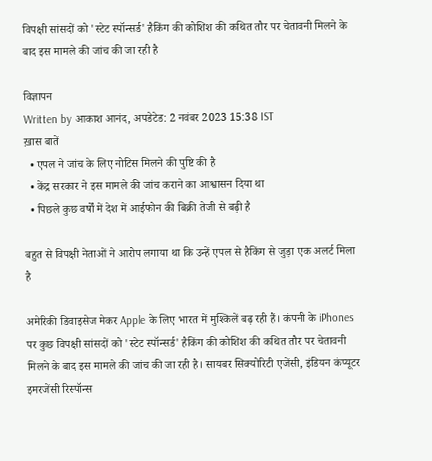विपक्षी सांसदों को 'स्टेट स्पॉन्सर्ड' हैकिंग की कोशिश की कथित तौर पर चेतावनी मिलने के बाद इस मामले की जांच की जा रही है

विज्ञापन
Written by आकाश आनंद, अपडेटेड: 2 नवंबर 2023 15:38 IST
ख़ास बातें
  • एपल ने जांच के लिए नोटिस मिलने की पुष्टि की है
  • केंद्र सरकार ने इस मामले की जांच कराने का आश्वासन दिया था
  • पिछले कुछ वर्षों में देश में आईफोन की बिक्री तेजी से बढ़ी है

बहुत से विपक्षी नेताओं ने आरोप लगाया था कि उन्हें एपल से हैकिंग से जुड़ा एक अलर्ट मिला है

अमेरिकी डिवाइसेज मेकर Apple के लिए भारत में मुश्किलें बढ़ रही हैं। कंपनी के iPhones पर कुछ विपक्षी सांसदों को 'स्टेट स्पॉन्सर्ड' हैकिंग की कोशिश की कथित तौर पर चेतावनी मिलने के बाद इस मामले की जांच की जा रही है। सायबर सिक्योरिटी एजेंसी, इंडियन कंप्यूटर इमरजेंसी रिस्पॉन्स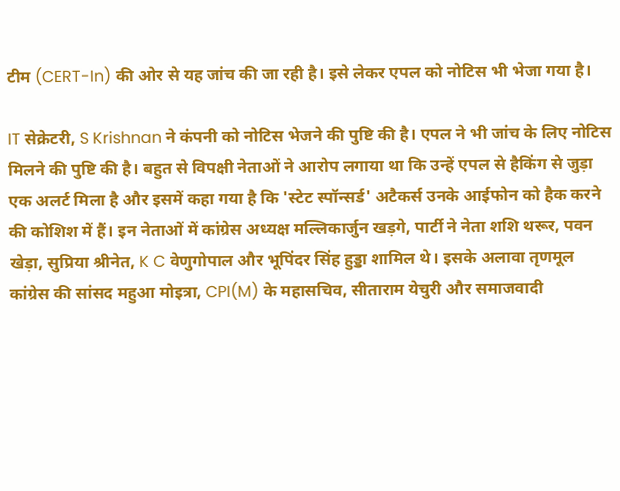टीम (CERT-In) की ओर से यह जांच की जा रही है। इसे लेकर एपल को नोटिस भी भेजा गया है।

IT सेक्रेटरी, S Krishnan ने कंपनी को नोटिस भेजने की पुष्टि की है। एपल ने भी जांच के लिए नोटिस मिलने की पुष्टि की है। बहुत से विपक्षी नेताओं ने आरोप लगाया था कि उन्हें एपल से हैकिंग से जुड़ा एक अलर्ट मिला है और इसमें कहा गया है कि 'स्टेट स्पॉन्सर्ड' अटैकर्स उनके आईफोन को हैक करने की कोशिश में हैं। इन नेताओं में कांग्रेस अध्यक्ष मल्लिकार्जुन खड़गे, पार्टी ने नेता शशि थरूर, पवन खेड़ा, सुप्रिया श्रीनेत, K C वेणुगोपाल और भूपिंदर सिंह हुड्डा शामिल थे। इसके अलावा तृणमूल कांग्रेस की सांसद महुआ मोइत्रा, CPI(M) के महासचिव, सीताराम येचुरी और समाजवादी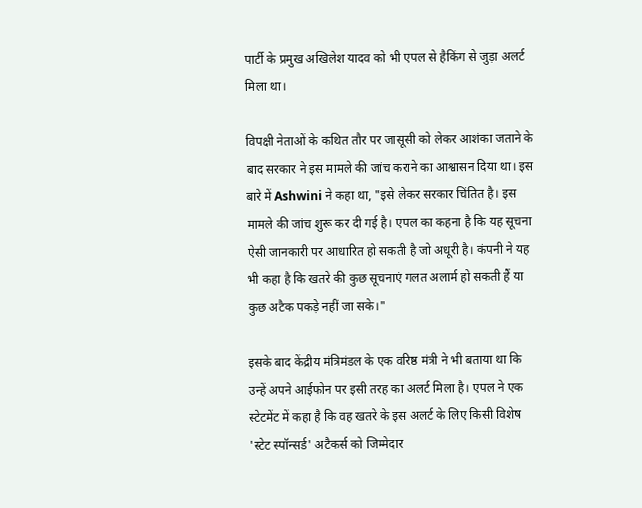पार्टी के प्रमुख अखिलेश यादव को भी एपल से हैकिंग से जुड़ा अलर्ट मिला था।

विपक्षी नेताओं के कथित तौर पर जासूसी को लेकर आशंका जताने के बाद सरकार ने इस मामले की जांच कराने का आश्वासन दिया था। इस बारे में Ashwini ने कहा था, "इसे लेकर सरकार चिंतित है। इस मामले की जांच शुरू कर दी गई है। एपल का कहना है कि यह सूचना ऐसी जानकारी पर आधारित हो सकती है जो अधूरी है। कंपनी ने यह भी कहा है कि खतरे की कुछ सूचनाएं गलत अलार्म हो सकती हैं या कुछ अटैक पकड़े नहीं जा सके।"

इसके बाद केंद्रीय मंत्रिमंडल के एक वरिष्ठ मंत्री ने भी बताया था कि उन्हें अपने आईफोन पर इसी तरह का अलर्ट मिला है। एपल ने एक स्टेटमेंट में कहा है कि वह खतरे के इस अलर्ट के लिए किसी विशेष 'स्टेट स्पॉन्सर्ड' अटैकर्स को जिम्मेदार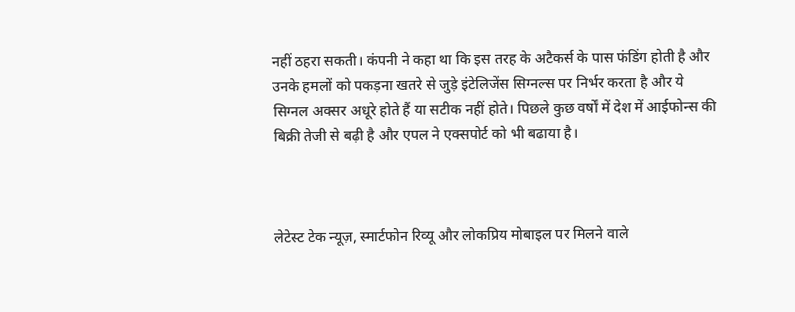नहीं ठहरा सकती। कंपनी ने कहा था कि इस तरह के अटैकर्स के पास फंडिंग होती है और उनके हमलों को पकड़ना खतरे से जुड़े इंटेलिजेंस सिग्नल्स पर निर्भर करता है और ये सिग्नल अक्सर अधूरे होते हैं या सटीक नहीं होते। पिछले कुछ वर्षों में देश में आईफोन्स की बिक्री तेजी से बढ़ी है और एपल ने एक्सपोर्ट को भी बढाया है।



लेटेस्ट टेक न्यूज़, स्मार्टफोन रिव्यू और लोकप्रिय मोबाइल पर मिलने वाले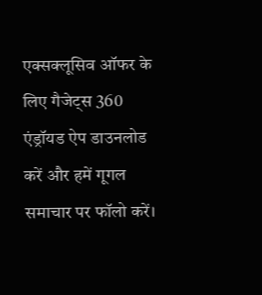एक्सक्लूसिव ऑफर के लिए गैजेट्स 360 एंड्रॉयड ऐप डाउनलोड करें और हमें गूगल समाचार पर फॉलो करें।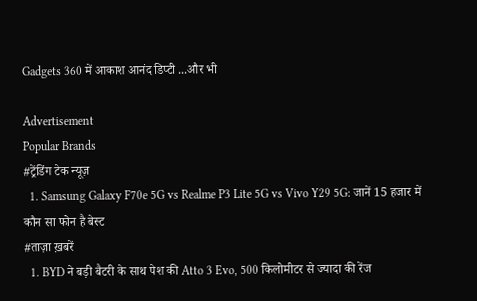Gadgets 360 में आकाश आनंद डिप्टी ...और भी

Advertisement
Popular Brands
#ट्रेंडिंग टेक न्यूज़
  1. Samsung Galaxy F70e 5G vs Realme P3 Lite 5G vs Vivo Y29 5G: जानें 15 हजार में कौन सा फोन है बेस्ट
#ताज़ा ख़बरें
  1. BYD ने बड़ी बैटरी के साथ पेश की Atto 3 Evo, 500 किलोमीटर से ज्यादा की रेंज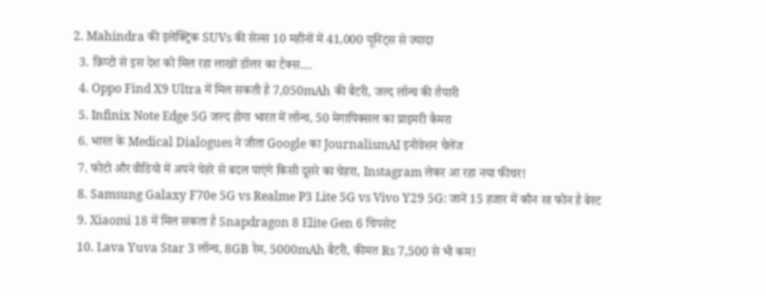2. Mahindra की इलेक्ट्रिक SUVs की सेल्स 10 महीनों में 41,000 यूनिट्स से ज्यादा
  3. क्रिप्टो से इस देश को मिल रहा लाखों डॉलर का टैक्स....
  4. Oppo Find X9 Ultra में मिल सकती है 7,050mAh की बैटरी, जल्द लॉन्च की तैयारी
  5. Infinix Note Edge 5G जल्द होगा भारत में लॉन्च, 50 मेगापिक्सल का प्राइमरी कैमरा
  6. भारत के Medical Dialogues ने जीता Google का JournalismAI इनोवेशन चैलेंज
  7. फोटो और वीडियो में अपने चेहरे से बदल पाएंगे किसी दूसरे का चेहरा, Instagram लेकर आ रहा नया फीचर!
  8. Samsung Galaxy F70e 5G vs Realme P3 Lite 5G vs Vivo Y29 5G: जानें 15 हजार में कौन सा फोन है बेस्ट
  9. Xiaomi 18 में मिल सकता है Snapdragon 8 Elite Gen 6 चिपसेट
  10. Lava Yuva Star 3 लॉन्च, 8GB रैम, 5000mAh बैटरी, कीमत Rs 7,500 से भी कम!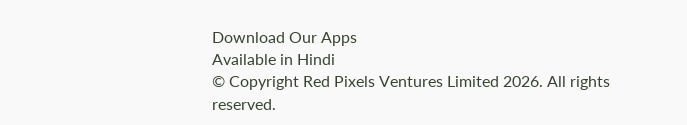Download Our Apps
Available in Hindi
© Copyright Red Pixels Ventures Limited 2026. All rights reserved.